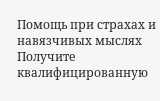Помощь при страхах и навязчивых мыслях
Получите квалифицированную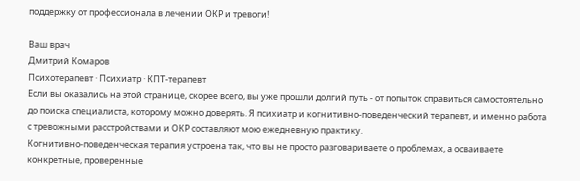поддержку от профессионала в лечении ОКР и тревоги!

Ваш врач
Дмитрий Комаров
Психотерапевт · Психиатр · КПТ-терапевт
Если вы оказались на этой странице, скорее всего, вы уже прошли долгий путь - от попыток справиться самостоятельно до поиска специалиста, которому можно доверять. Я психиатр и когнитивно-поведенческий терапевт, и именно работа с тревожными расстройствами и ОКР составляют мою ежедневную практику.
Когнитивно-поведенческая терапия устроена так, что вы не просто разговариваете о проблемах, а осваиваете конкретные, проверенные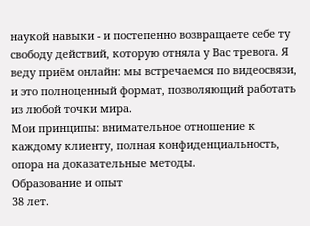наукой навыки - и постепенно возвращаете себе ту свободу действий, которую отняла у Вас тревога. Я веду приём онлайн: мы встречаемся по видеосвязи, и это полноценный формат, позволяющий работать из любой точки мира.
Мои принципы: внимательное отношение к каждому клиенту, полная конфиденциальность, опора на доказательные методы.
Образование и опыт
38 лет.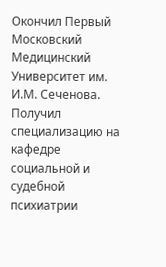Окончил Первый Московский Медицинский Университет им. И.М. Сеченова. Получил специализацию на кафедре социальной и судебной психиатрии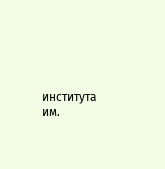института им.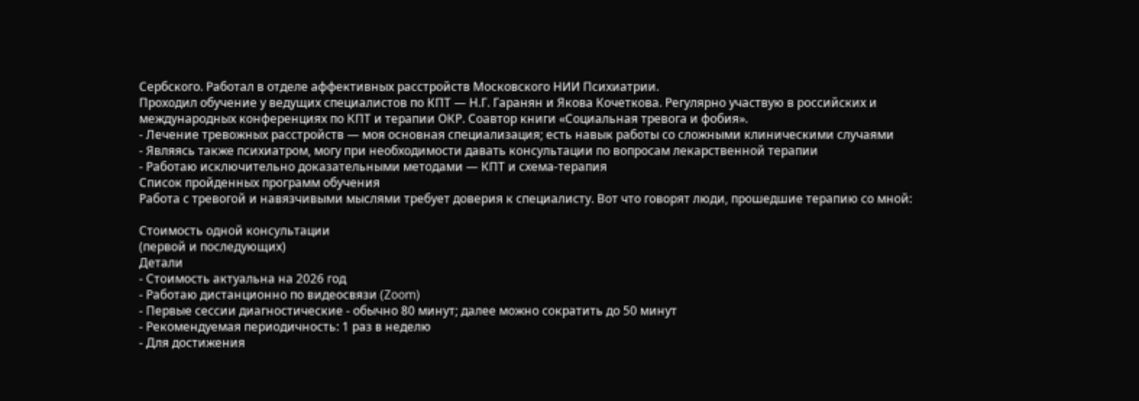Сербского. Работал в отделе аффективных расстройств Московского НИИ Психиатрии.
Проходил обучение у ведущих специалистов по КПТ — Н.Г. Гаранян и Якова Кочеткова. Регулярно участвую в российских и международных конференциях по КПТ и терапии ОКР. Соавтор книги «Социальная тревога и фобия».
- Лечение тревожных расстройств — моя основная специализация; есть навык работы со сложными клиническими случаями
- Являясь также психиатром, могу при необходимости давать консультации по вопросам лекарственной терапии
- Работаю исключительно доказательными методами — КПТ и схема-терапия
Список пройденных программ обучения
Работа с тревогой и навязчивыми мыслями требует доверия к специалисту. Вот что говорят люди, прошедшие терапию со мной:

Стоимость одной консультации
(первой и последующих)
Детали
- Стоимость актуальна на 2026 год
- Работаю дистанционно по видеосвязи (Zoom)
- Первые сессии диагностические - обычно 80 минут; далее можно сократить до 50 минут
- Рекомендуемая периодичность: 1 раз в неделю
- Для достижения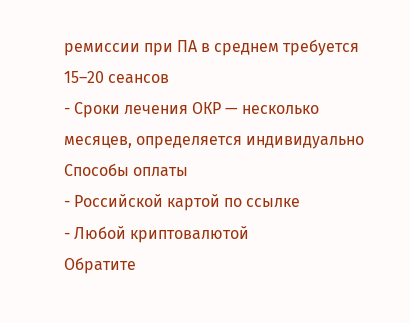ремиссии при ПА в среднем требуется 15–20 сеансов
- Сроки лечения ОКР — несколько месяцев, определяется индивидуально
Способы оплаты
- Российской картой по ссылке
- Любой криптовалютой
Обратите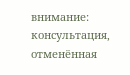внимание: консультация, отменённая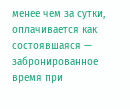менее чем за сутки, оплачивается как состоявшаяся — забронированное время при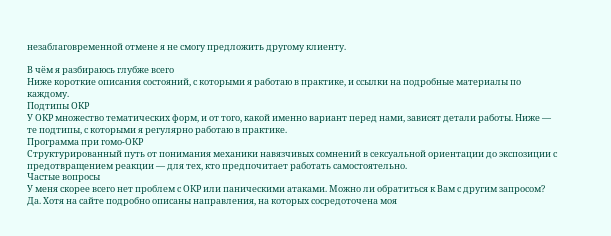незаблаговременной отмене я не смогу предложить другому клиенту.

В чём я разбираюсь глубже всего
Ниже короткие описания состояний, с которыми я работаю в практике, и ссылки на подробные материалы по каждому.
Подтипы ОКР
У ОКР множество тематических форм, и от того, какой именно вариант перед нами, зависят детали работы. Ниже — те подтипы, с которыми я регулярно работаю в практике.
Программа при гомо-ОКР
Структурированный путь от понимания механики навязчивых сомнений в сексуальной ориентации до экспозиции с предотвращением реакции — для тех, кто предпочитает работать самостоятельно.
Частые вопросы
У меня скорее всего нет проблем с ОКР или паническими атаками. Можно ли обратиться к Вам с другим запросом?
Да. Хотя на сайте подробно описаны направления, на которых сосредоточена моя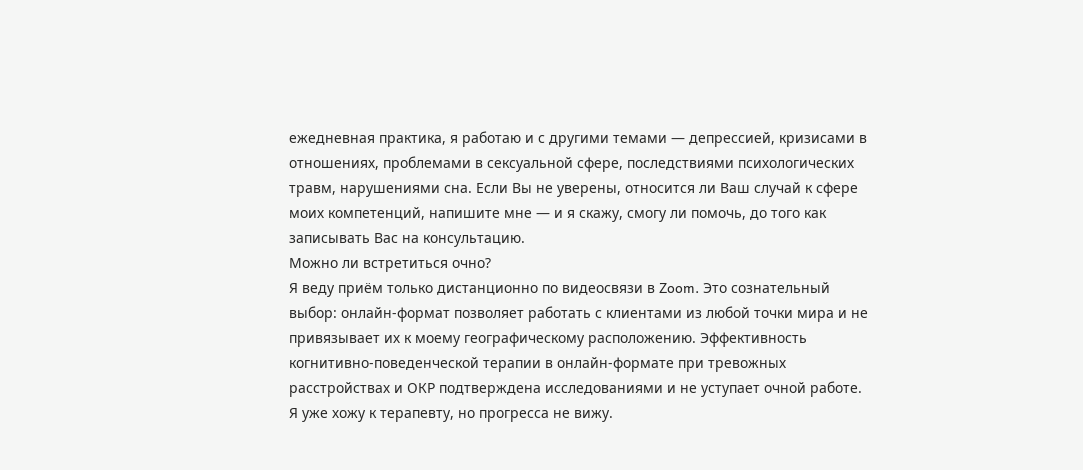ежедневная практика, я работаю и с другими темами — депрессией, кризисами в отношениях, проблемами в сексуальной сфере, последствиями психологических травм, нарушениями сна. Если Вы не уверены, относится ли Ваш случай к сфере моих компетенций, напишите мне — и я скажу, смогу ли помочь, до того как записывать Вас на консультацию.
Можно ли встретиться очно?
Я веду приём только дистанционно по видеосвязи в Zoom. Это сознательный выбор: онлайн-формат позволяет работать с клиентами из любой точки мира и не привязывает их к моему географическому расположению. Эффективность когнитивно-поведенческой терапии в онлайн-формате при тревожных расстройствах и ОКР подтверждена исследованиями и не уступает очной работе.
Я уже хожу к терапевту, но прогресса не вижу.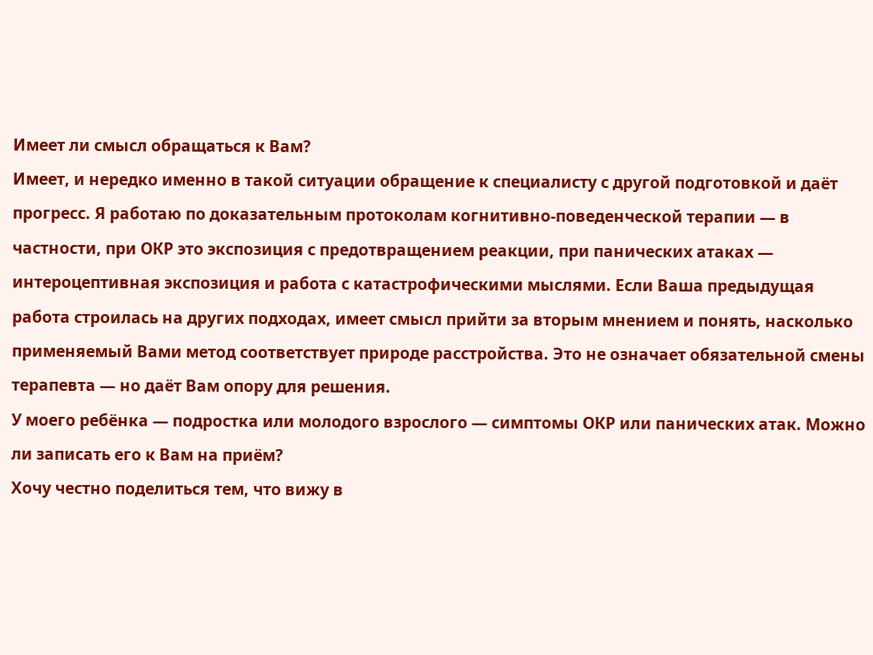Имеет ли смысл обращаться к Вам?
Имеет, и нередко именно в такой ситуации обращение к специалисту с другой подготовкой и даёт прогресс. Я работаю по доказательным протоколам когнитивно-поведенческой терапии — в частности, при ОКР это экспозиция с предотвращением реакции, при панических атаках — интероцептивная экспозиция и работа с катастрофическими мыслями. Если Ваша предыдущая работа строилась на других подходах, имеет смысл прийти за вторым мнением и понять, насколько применяемый Вами метод соответствует природе расстройства. Это не означает обязательной смены терапевта — но даёт Вам опору для решения.
У моего ребёнка — подростка или молодого взрослого — симптомы ОКР или панических атак. Можно ли записать его к Вам на приём?
Хочу честно поделиться тем, что вижу в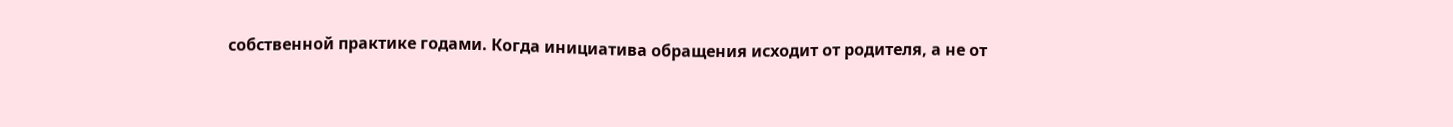собственной практике годами. Когда инициатива обращения исходит от родителя, а не от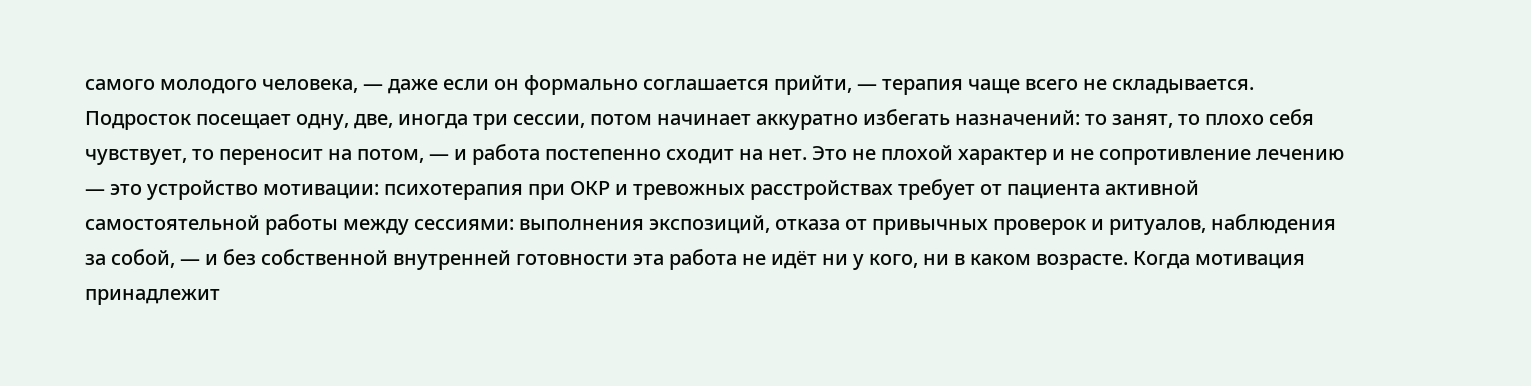самого молодого человека, — даже если он формально соглашается прийти, — терапия чаще всего не складывается. Подросток посещает одну, две, иногда три сессии, потом начинает аккуратно избегать назначений: то занят, то плохо себя чувствует, то переносит на потом, — и работа постепенно сходит на нет. Это не плохой характер и не сопротивление лечению — это устройство мотивации: психотерапия при ОКР и тревожных расстройствах требует от пациента активной самостоятельной работы между сессиями: выполнения экспозиций, отказа от привычных проверок и ритуалов, наблюдения за собой, — и без собственной внутренней готовности эта работа не идёт ни у кого, ни в каком возрасте. Когда мотивация принадлежит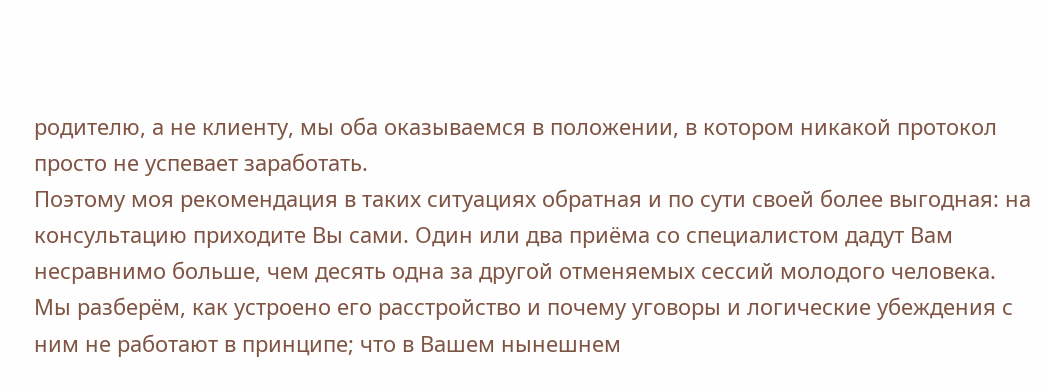родителю, а не клиенту, мы оба оказываемся в положении, в котором никакой протокол просто не успевает заработать.
Поэтому моя рекомендация в таких ситуациях обратная и по сути своей более выгодная: на консультацию приходите Вы сами. Один или два приёма со специалистом дадут Вам несравнимо больше, чем десять одна за другой отменяемых сессий молодого человека. Мы разберём, как устроено его расстройство и почему уговоры и логические убеждения с ним не работают в принципе; что в Вашем нынешнем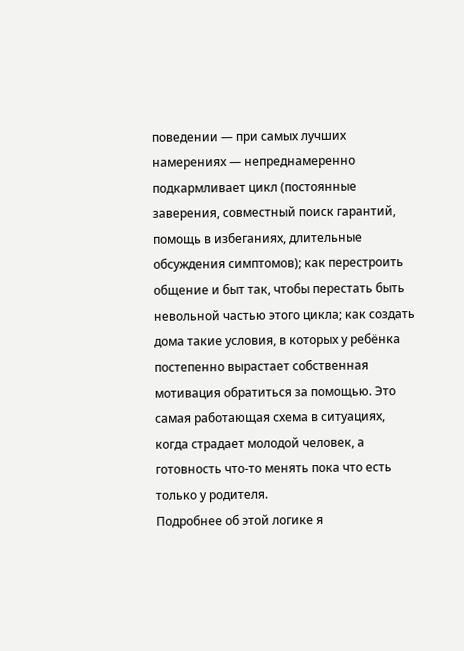поведении — при самых лучших намерениях — непреднамеренно подкармливает цикл (постоянные заверения, совместный поиск гарантий, помощь в избеганиях, длительные обсуждения симптомов); как перестроить общение и быт так, чтобы перестать быть невольной частью этого цикла; как создать дома такие условия, в которых у ребёнка постепенно вырастает собственная мотивация обратиться за помощью. Это самая работающая схема в ситуациях, когда страдает молодой человек, а готовность что-то менять пока что есть только у родителя.
Подробнее об этой логике я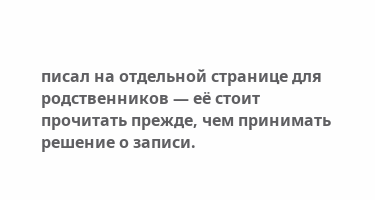писал на отдельной странице для родственников — её стоит прочитать прежде, чем принимать решение о записи.